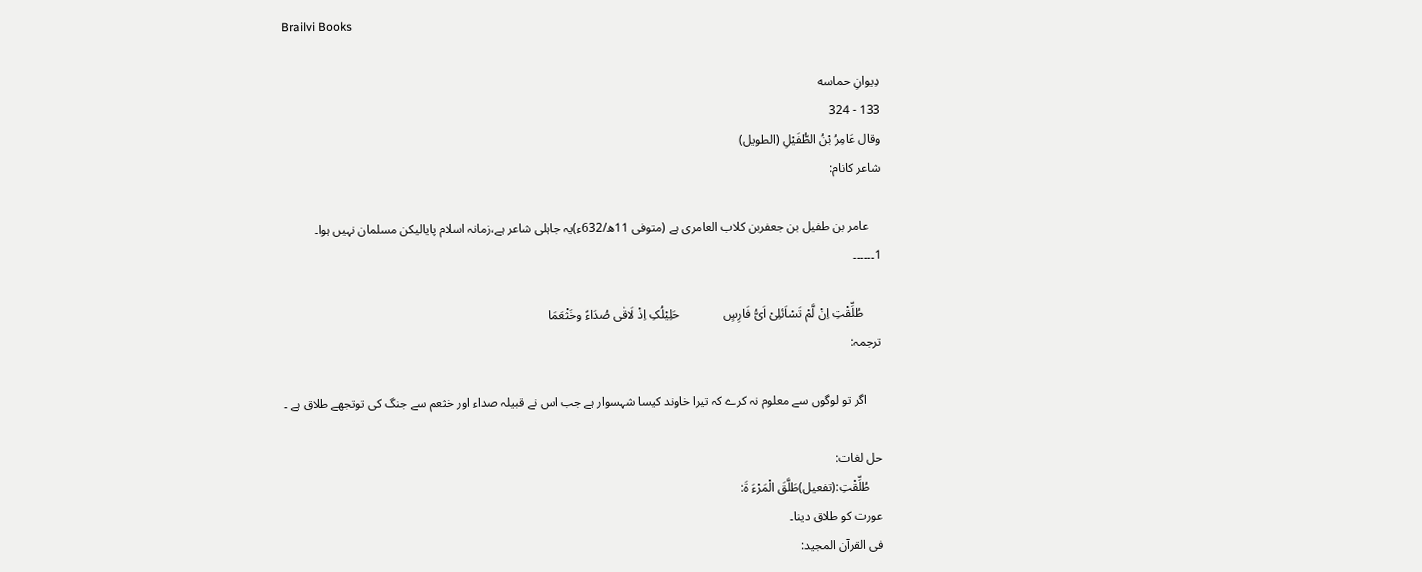Brailvi Books

دِيوانِ حماسه
133 - 324
وقال عَامِرُ بْنُ الطُّفَیْلِ (الطویل)
شاعر کانام:

    عامر بن طفیل بن جعفربن کلاب العامری ہے (متوفی 11ھ/632ء)یہ جاہلی شاعر ہے،زمانہ اسلام پایالیکن مسلمان نہیں ہوا۔
1۔۔۔۔۔۔

      طُلِّقْتِ اِنْ لَّمْ تَسْاَئلِیْ اَیُّ فَارِسٍ              حَلِیْلُکِ اِذْ لَاقٰی صُدَاءً وخَثْعَمَا
ترجمہ:

     اگر تو لوگوں سے معلوم نہ کرے کہ تیرا خاوند کیسا شہسوار ہے جب اس نے قبیلہ صداء اور خثعم سے جنگ کی توتجھے طلاق ہے ۔

حل لغات:
    طُلِّقْتِ:(تفعیل)طَلَّقَ الْمَرْءَ ۃَ:
عورت کو طلاق دینا۔
فی القرآن المجید: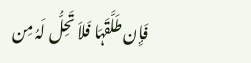فَإِن طَلَّقَہَا فَلاَ تَحِلُّ لَہُ مِن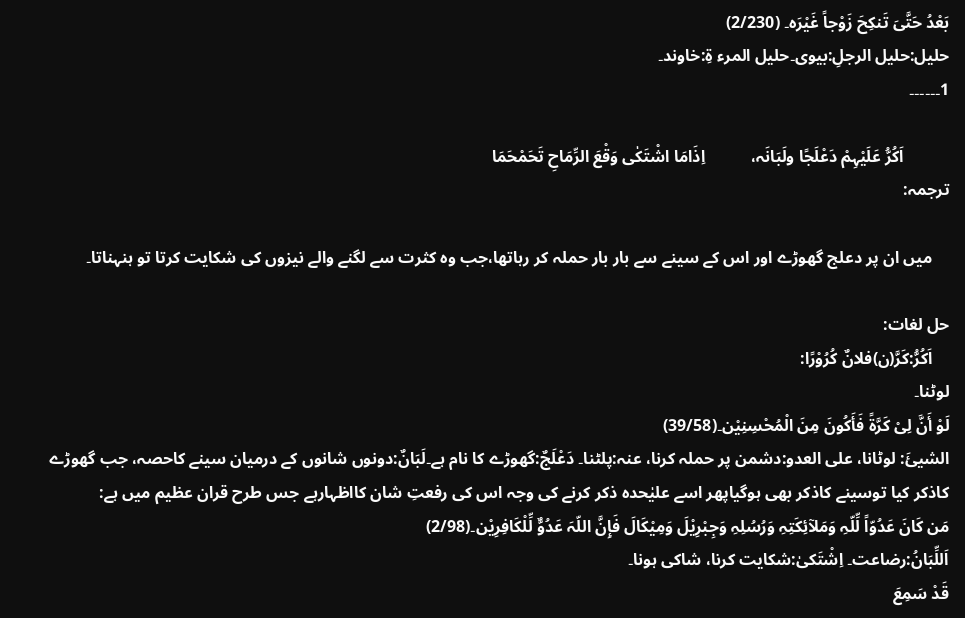بَعْدُ حَتَّیَ تَنکِحَ زَوْجاً غَیْرَہ۔ (2/230)
حلیل:حلیل الرجلِ:بیوی۔حلیل المرء ۃِ:خاوند۔
1۔۔۔۔۔۔

           اَکُرُّ عَلَیْہِمْ دَعْلَجًا ولَبَانَہ،           اِذَامَا اشْتَکٰی وَقْعَ الرِّمَاحِ تَحَمْحَمَا
ترجمہ:

    میں ان پر دعلج گھوڑے اور اس کے سینے سے بار بار حملہ کر رہاتھا،جب وہ کثرت سے لگنے والے نیزوں کی شکایت کرتا تو ہنہناتا۔

حل لغات:
    اَکُرُّ:کَرَّ(ن)فلانٌ کُرُوْرًا:
لوٹنا۔
لَوْ أَنَّ لِیْ کَرَّۃً فَأَکُونَ مِنَ الْمُحْسِنِیْن۔(39/58)
الشیئَ: لوٹانا، علی العدو:دشمن پر حملہ کرنا، عنہ:پلٹنا۔ دَعْلَجٌ:گھوڑے کا نام ہے۔لَبَانٌ:دونوں شانوں کے درمیان سینے کاحصہ، جب گھوڑے کاذکر کیا توسینے کاذکر بھی ہوگیاپھر اسے علیٰحدہ ذکر کرنے کی وجہ اس کی رفعتِ شان کااظہارہے جس طرح قران عظیم میں ہے:
مَن کَانَ عَدُوّاً لِّلّہِ وَمَلآئِکَتِہِ وَرُسُلِہِ وَجِبْرِیْلَ وَمِیْکَالَ فَإِنَّ اللّہَ عَدُوٌّ لِّلْکَافِرِیْن۔(2/98)
اَللِّبَانُ:رضاعت۔ اِشْتَکیٰ:شکایت کرنا، شاکی ہونا۔
قَدْ سَمِعَ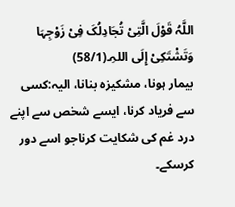اللَّہُ قَوْلَ الَّتِیْ تُجَادِلُکَ فِیْ زَوْجِہَا وَتَشْتَکِیْ إِلَی اللہِ۔(58/1)
بیمار ہونا، مشکیزہ بنانا، الیہ:کسی سے فریاد کرنا، ایسے شخص سے اپنے درد غم کی شکایت کرناجو اسے دور کرسکے۔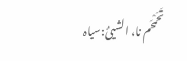تَحَمْحَم نا، الشیئُ:سیاہ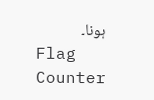ہونا۔
Flag Counter